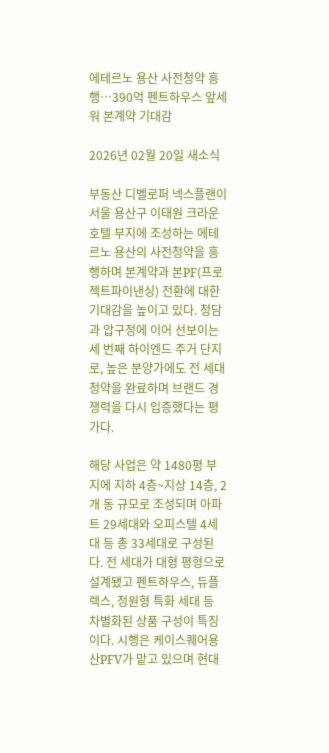에테르노 용산 사전청약 흥행…390억 펜트하우스 앞세워 본계약 기대감

2026년 02월 20일 새소식

부동산 디벨로퍼 넥스플랜이 서울 용산구 이태원 크라운호텔 부지에 조성하는 에테르노 용산의 사전청약을 흥행하며 본계약과 본PF(프로젝트파이낸싱) 전환에 대한 기대감을 높이고 있다. 청담과 압구정에 이어 선보이는 세 번째 하이엔드 주거 단지로, 높은 분양가에도 전 세대 청약을 완료하며 브랜드 경쟁력을 다시 입증했다는 평가다.

해당 사업은 약 1480평 부지에 지하 4층~지상 14층, 2개 동 규모로 조성되며 아파트 29세대와 오피스텔 4세대 등 총 33세대로 구성된다. 전 세대가 대형 평형으로 설계됐고 펜트하우스, 듀플렉스, 정원형 특화 세대 등 차별화된 상품 구성이 특징이다. 시행은 케이스퀘어용산PFV가 맡고 있으며 현대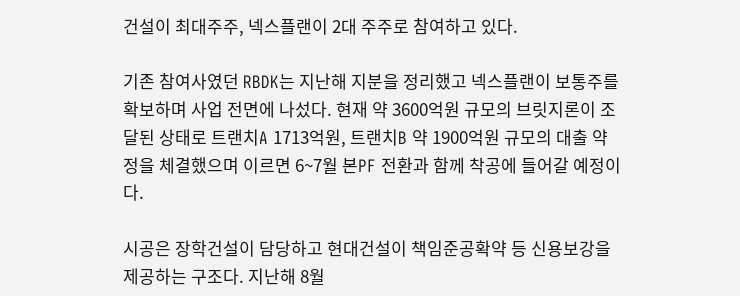건설이 최대주주, 넥스플랜이 2대 주주로 참여하고 있다.

기존 참여사였던 RBDK는 지난해 지분을 정리했고 넥스플랜이 보통주를 확보하며 사업 전면에 나섰다. 현재 약 3600억원 규모의 브릿지론이 조달된 상태로 트랜치A 1713억원, 트랜치B 약 1900억원 규모의 대출 약정을 체결했으며 이르면 6~7월 본PF 전환과 함께 착공에 들어갈 예정이다.

시공은 장학건설이 담당하고 현대건설이 책임준공확약 등 신용보강을 제공하는 구조다. 지난해 8월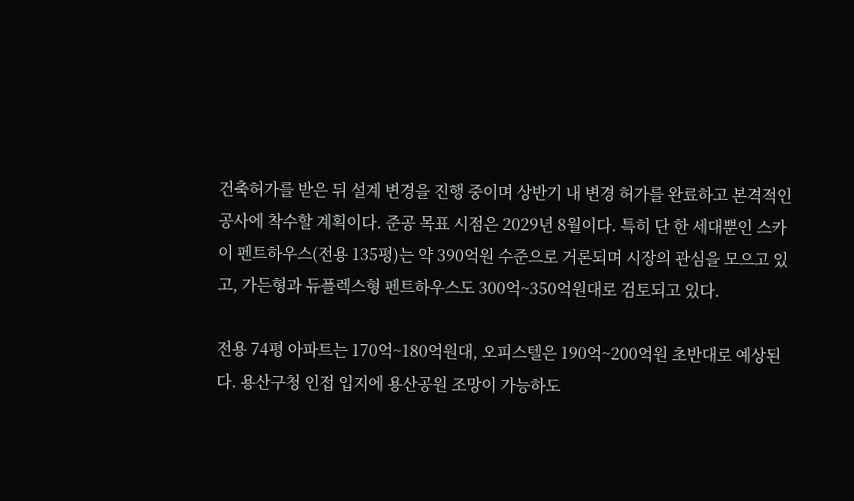건축허가를 받은 뒤 설계 변경을 진행 중이며 상반기 내 변경 허가를 완료하고 본격적인 공사에 착수할 계획이다. 준공 목표 시점은 2029년 8월이다. 특히 단 한 세대뿐인 스카이 펜트하우스(전용 135평)는 약 390억원 수준으로 거론되며 시장의 관심을 모으고 있고, 가든형과 듀플렉스형 펜트하우스도 300억~350억원대로 검토되고 있다.

전용 74평 아파트는 170억~180억원대, 오피스텔은 190억~200억원 초반대로 예상된다. 용산구청 인접 입지에 용산공원 조망이 가능하도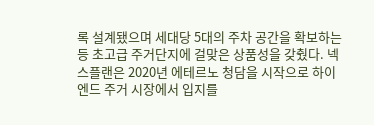록 설계됐으며 세대당 5대의 주차 공간을 확보하는 등 초고급 주거단지에 걸맞은 상품성을 갖췄다. 넥스플랜은 2020년 에테르노 청담을 시작으로 하이엔드 주거 시장에서 입지를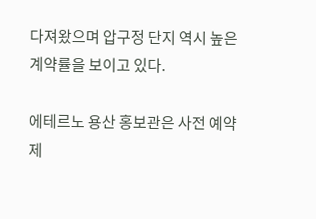다져왔으며 압구정 단지 역시 높은 계약률을 보이고 있다.

에테르노 용산 홍보관은 사전 예약제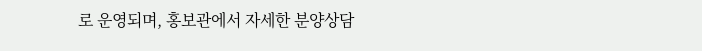로 운영되며, 홍보관에서 자세한 분양상담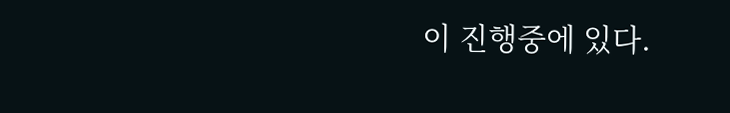이 진행중에 있다.